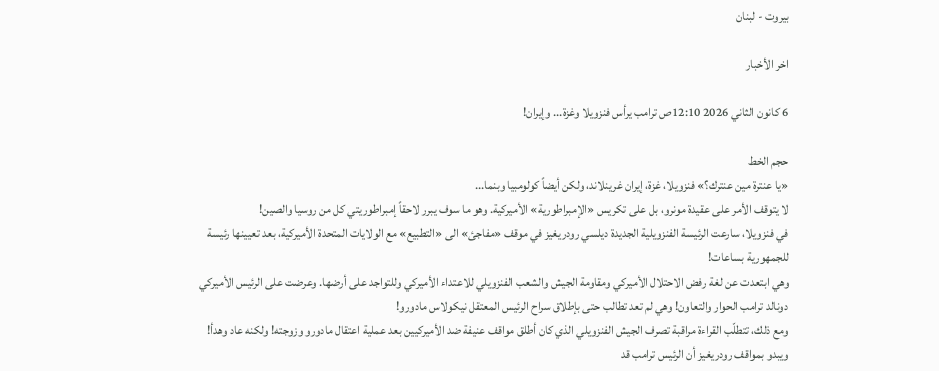بيروت - لبنان

اخر الأخبار

6 كانون الثاني 2026 12:10ص ترامب يرأس فنزويلا وغزة... وإيران!

حجم الخط
«يا عنترة مين عنترك؟» فنزويلا، غزة، إيران غرينلاند، ولكن أيضاً كولومبيا وبنما...
لا يتوقف الأمر على عقيدة مونرو، بل على تكريس «الإمبراطورية» الأميركية. وهو ما سوف يبرر لاحقاً إمبراطوريتي كل من روسيا والصين!
في فنزويلا، سارعت الرئيسة الفنزويلية الجديدة ديلسي رودريغيز في موقف «مفاجئ» الى «التطبيع» مع الولايات المتحدة الأميركية، بعد تعيينها رئيسة للجمهورية بساعات!
وهي ابتعدت عن لغة رفض الاحتلال الأميركي ومقاومة الجيش والشعب الفنزويلي للاعتداء الأميركي وللتواجد على أرضها. وعرضت على الرئيس الأميركي دونالد ترامب الحوار والتعاون! وهي لم تعد تطالب حتى بإطلاق سراح الرئيس المعتقل نيكولاس مادورو!
ومع ذلك، تتطلّب القراءة مراقبة تصرف الجيش الفنزويلي الذي كان أطلق مواقف عنيفة ضد الأميركيين بعد عملية اعتقال مادورو وزوجته! ولكنه عاد وهدأ!
ويبدو بمواقف رودريغيز أن الرئيس ترامب قد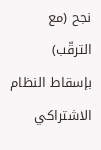نجح (مع الترقّب) بإسقاط النظام الاشتراكي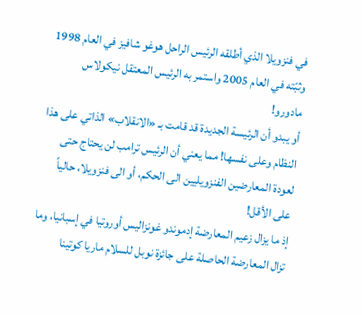في فنزويلا الذي أطلقه الرئيس الراحل هوغو شافيز في العام 1998 وثبّته في العام 2005 واستمر به الرئيس المعتقل نيكولاس مادورو!
أو يبدو أن الرئيسة الجديدة قد قامت بـ «الانقلاب» الذاتي على هذا النظام وعلى نفسها! مما يعني أن الرئيس ترامب لن يحتاج حتى لعودة المعارضين الفنزويليين الى الحكم، أو الى فنزويلا، حالياً على الأقل!
إذ ما يزال زعيم المعارضة إدموندو غونزاليس أوروتيا في إسبانيا، وما تزال المعارضة الحاصلة على جائزة نوبل للسلام ماريا كوتينا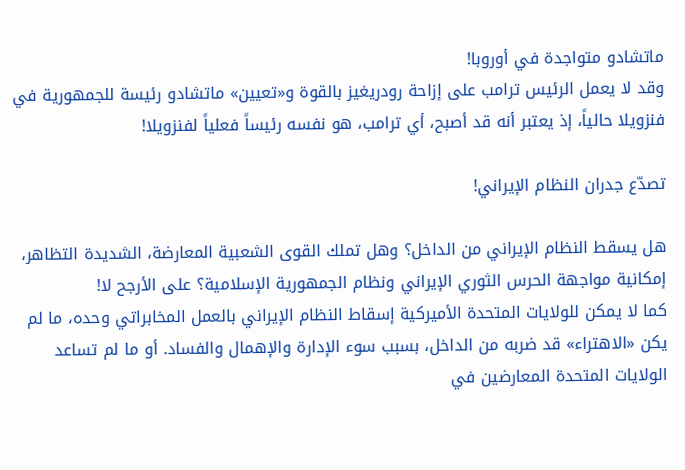ماتشادو متواجدة في أوروبا!
وقد لا يعمل الرئيس ترامب على إزاحة رودريغيز بالقوة و«تعيين» ماتشادو رئيسة للجمهورية في فنزويلا حالياً، إذ يعتبر أنه قد أصبح، أي ترامب، هو نفسه رئيساً فعلياً لفنزويلا!

تصدّع جدران النظام الإيراني!

هل يسقط النظام الإيراني من الداخل؟ وهل تملك القوى الشعبية المعارضة، الشديدة التظاهر، إمكانية مواجهة الحرس الثوري الإيراني ونظام الجمهورية الإسلامية؟ على الأرجح لا!
كما لا يمكن للولايات المتحدة الأميركية إسقاط النظام الإيراني بالعمل المخابراتي وحده، ما لم يكن «الاهتراء» قد ضربه من الداخل، بسبب سوء الإدارة والإهمال والفساد. أو ما لم تساعد الولايات المتحدة المعارضين في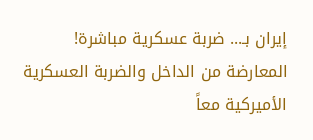إيران بـ... ضربة عسكرية مباشرة!
المعارضة من الداخل والضربة العسكرية الأميركية معاً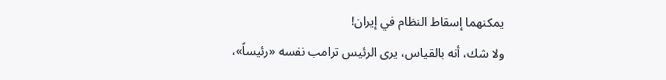يمكنهما إسقاط النظام في إيران!
ولا شك، أنه بالقياس، يرى الرئيس ترامب نفسه «رئيساً»،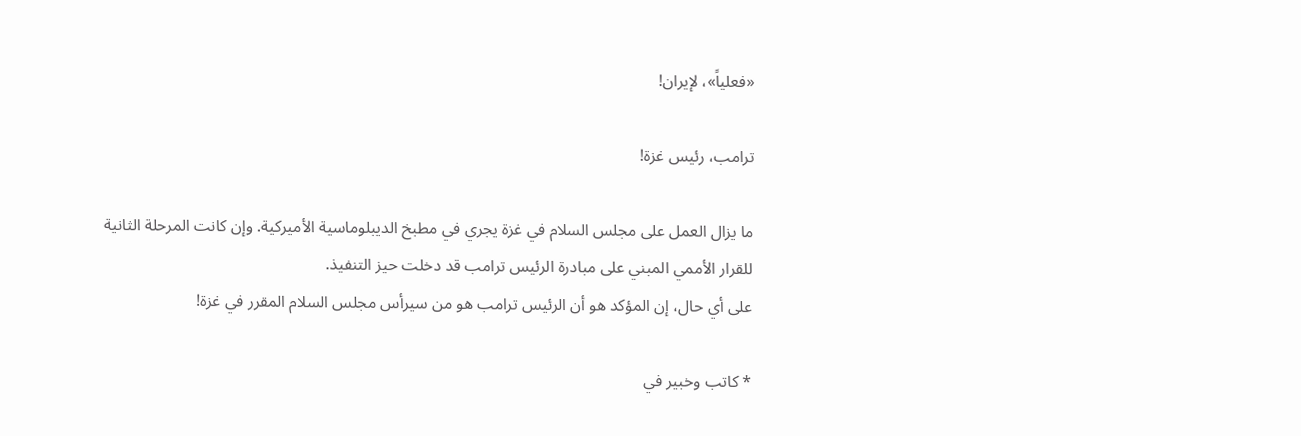«فعلياً»، لإيران!

ترامب، رئيس غزة!

ما يزال العمل على مجلس السلام في غزة يجري في مطبخ الديبلوماسية الأميركية. وإن كانت المرحلة الثانية للقرار الأممي المبني على مبادرة الرئيس ترامب قد دخلت حيز التنفيذ.
على أي حال، إن المؤكد هو أن الرئيس ترامب هو من سيرأس مجلس السلام المقرر في غزة!

* كاتب وخبير في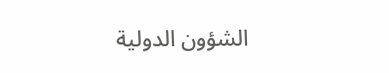الشؤون الدولية